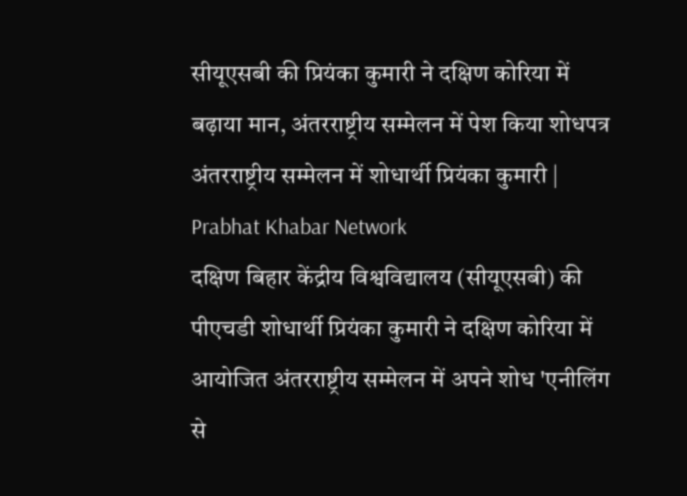सीयूएसबी की प्रियंका कुमारी ने दक्षिण कोरिया में बढ़ाया मान, अंतरराष्ट्रीय सम्मेलन में पेश किया शोधपत्र
अंतरराष्ट्रीय सम्मेलन में शोधार्थी प्रियंका कुमारी | Prabhat Khabar Network
दक्षिण बिहार केंद्रीय विश्वविद्यालय (सीयूएसबी) की पीएचडी शोधार्थी प्रियंका कुमारी ने दक्षिण कोरिया में आयोजित अंतरराष्ट्रीय सम्मेलन में अपने शोध 'एनीलिंग से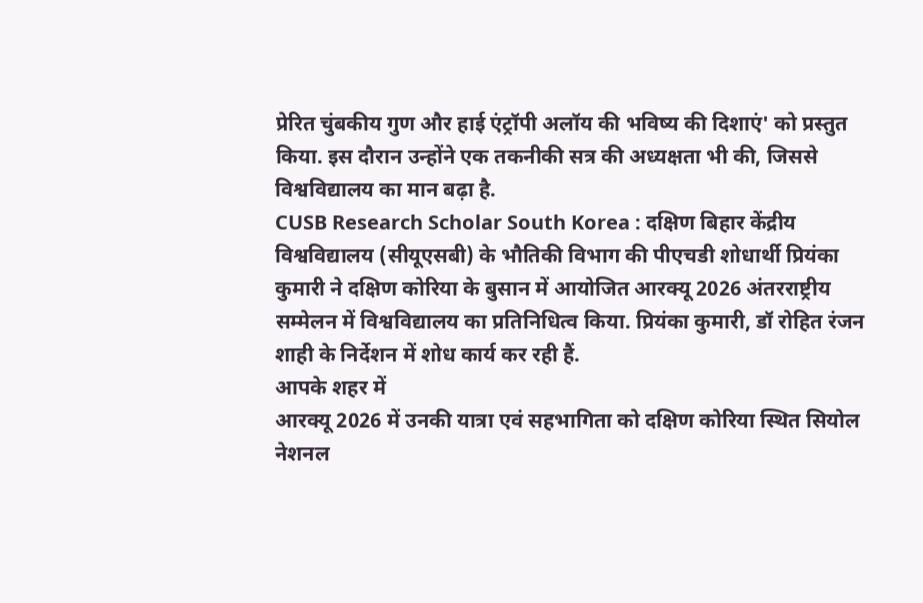प्रेरित चुंबकीय गुण और हाई एंट्रॉपी अलॉय की भविष्य की दिशाएं' को प्रस्तुत किया. इस दौरान उन्होंने एक तकनीकी सत्र की अध्यक्षता भी की, जिससे विश्वविद्यालय का मान बढ़ा है.
CUSB Research Scholar South Korea : दक्षिण बिहार केंद्रीय विश्वविद्यालय (सीयूएसबी) के भौतिकी विभाग की पीएचडी शोधार्थी प्रियंका कुमारी ने दक्षिण कोरिया के बुसान में आयोजित आरक्यू 2026 अंतरराष्ट्रीय सम्मेलन में विश्वविद्यालय का प्रतिनिधित्व किया. प्रियंका कुमारी, डॉ रोहित रंजन शाही के निर्देशन में शोध कार्य कर रही हैं.
आपके शहर में
आरक्यू 2026 में उनकी यात्रा एवं सहभागिता को दक्षिण कोरिया स्थित सियोल नेशनल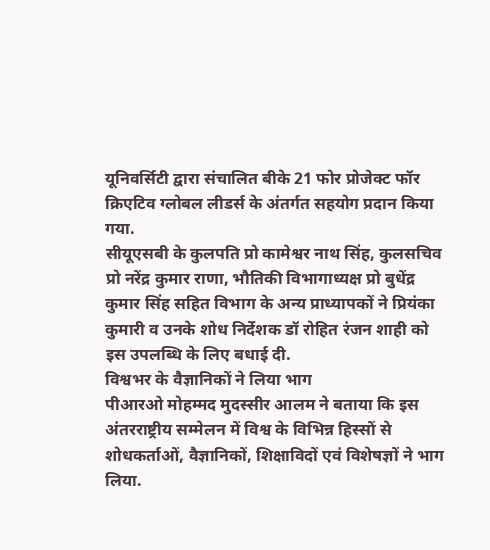यूनिवर्सिटी द्वारा संचालित बीके 21 फोर प्रोजेक्ट फॉर क्रिएटिव ग्लोबल लीडर्स के अंतर्गत सहयोग प्रदान किया गया.
सीयूएसबी के कुलपति प्रो कामेश्वर नाथ सिंह, कुलसचिव प्रो नरेंद्र कुमार राणा, भौतिकी विभागाध्यक्ष प्रो बुधेंद्र कुमार सिंह सहित विभाग के अन्य प्राध्यापकों ने प्रियंका कुमारी व उनके शोध निर्देशक डॉ रोहित रंजन शाही को इस उपलब्धि के लिए बधाई दी.
विश्वभर के वैज्ञानिकों ने लिया भाग
पीआरओ मोहम्मद मुदस्सीर आलम ने बताया कि इस अंतरराष्ट्रीय सम्मेलन में विश्व के विभिन्न हिस्सों से शोधकर्ताओं, वैज्ञानिकों, शिक्षाविदों एवं विशेषज्ञों ने भाग लिया.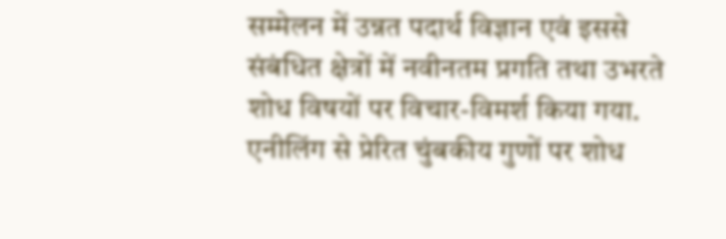सम्मेलन में उन्नत पदार्थ विज्ञान एवं इससे संबंधित क्षेत्रों में नवीनतम प्रगति तथा उभरते शोध विषयों पर विचार-विमर्श किया गया.
एनीलिंग से प्रेरित चुंबकीय गुणों पर शोध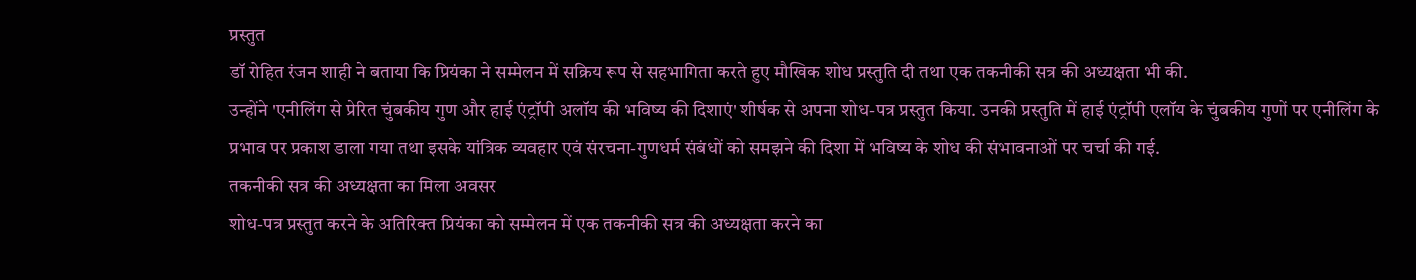प्रस्तुत
डॉ रोहित रंजन शाही ने बताया कि प्रियंका ने सम्मेलन में सक्रिय रूप से सहभागिता करते हुए मौखिक शोध प्रस्तुति दी तथा एक तकनीकी सत्र की अध्यक्षता भी की.
उन्होंने 'एनीलिंग से प्रेरित चुंबकीय गुण और हाई एंट्रॉपी अलॉय की भविष्य की दिशाएं' शीर्षक से अपना शोध-पत्र प्रस्तुत किया. उनकी प्रस्तुति में हाई एंट्रॉपी एलॉय के चुंबकीय गुणों पर एनीलिंग के प्रभाव पर प्रकाश डाला गया तथा इसके यांत्रिक व्यवहार एवं संरचना-गुणधर्म संबंधों को समझने की दिशा में भविष्य के शोध की संभावनाओं पर चर्चा की गई.
तकनीकी सत्र की अध्यक्षता का मिला अवसर
शोध-पत्र प्रस्तुत करने के अतिरिक्त प्रियंका को सम्मेलन में एक तकनीकी सत्र की अध्यक्षता करने का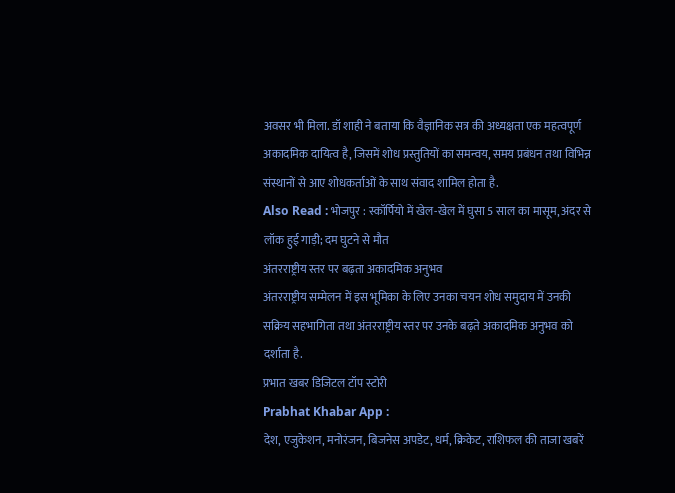अवसर भी मिला. डॉ शाही ने बताया कि वैज्ञानिक सत्र की अध्यक्षता एक महत्वपूर्ण अकादमिक दायित्व है, जिसमें शोध प्रस्तुतियों का समन्वय, समय प्रबंधन तथा विभिन्न संस्थानों से आए शोधकर्ताओं के साथ संवाद शामिल होता है.
Also Read : भोजपुर : स्कॉर्पियो में खेल-खेल में घुसा 5 साल का मासूम, अंदर से लॉक हुई गाड़ी; दम घुटने से मौत
अंतरराष्ट्रीय स्तर पर बढ़ता अकादमिक अनुभव
अंतरराष्ट्रीय सम्मेलन में इस भूमिका के लिए उनका चयन शोध समुदाय में उनकी सक्रिय सहभागिता तथा अंतरराष्ट्रीय स्तर पर उनके बढ़ते अकादमिक अनुभव को दर्शाता है.
प्रभात खबर डिजिटल टॉप स्टोरी
Prabhat Khabar App :
देश, एजुकेशन, मनोरंजन, बिजनेस अपडेट, धर्म, क्रिकेट, राशिफल की ताजा खबरें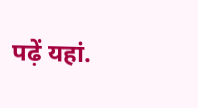पढ़ें यहां.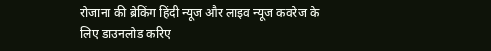रोजाना की ब्रेकिंग हिंदी न्यूज और लाइव न्यूज कवरेज के लिए डाउनलोड करिए